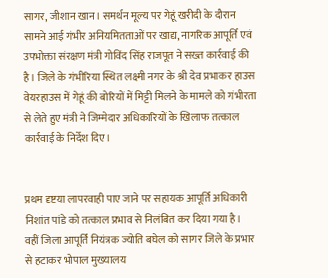सागर, जीशान खान। समर्थन मूल्य पर गेहूं खरीदी के दौरान सामने आई गंभीर अनियमितताओं पर खाद्य, नागरिक आपूर्ति एवं उपभोक्ता संरक्षण मंत्री गोविंद सिंह राजपूत ने सख्त कार्रवाई की है। जिले के गंभीरिया स्थित लक्ष्मी नगर के श्री देव प्रभाकर हाउस वेयरहाउस में गेहूं की बोरियों में मिट्टी मिलने के मामले को गंभीरता से लेते हुए मंत्री ने जिम्मेदार अधिकारियों के खिलाफ तत्काल कार्रवाई के निर्देश दिए।


प्रथम दृष्टया लापरवाही पाए जाने पर सहायक आपूर्ति अधिकारी निशांत पांडे को तत्काल प्रभाव से निलंबित कर दिया गया है। वहीं जिला आपूर्ति नियंत्रक ज्योति बघेल को सागर जिले के प्रभार से हटाकर भोपाल मुख्यालय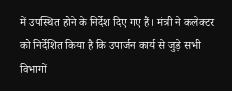में उपस्थित होने के निर्देश दिए गए हैं। मंत्री ने कलेक्टर को निर्देशित किया है कि उपार्जन कार्य से जुड़े सभी विभागों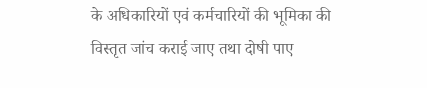के अधिकारियों एवं कर्मचारियों की भूमिका की विस्तृत जांच कराई जाए तथा दोषी पाए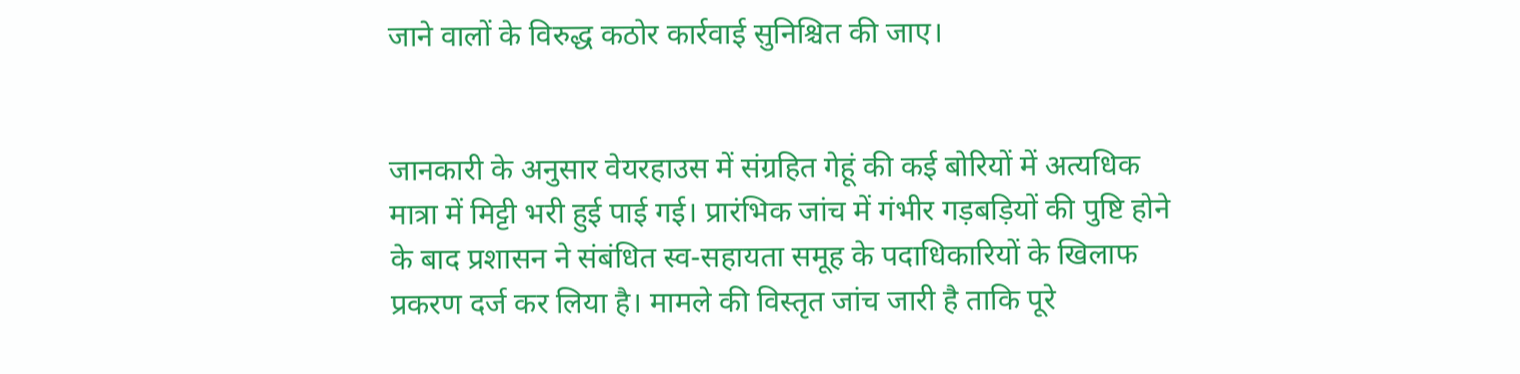जाने वालों के विरुद्ध कठोर कार्रवाई सुनिश्चित की जाए।


जानकारी के अनुसार वेयरहाउस में संग्रहित गेहूं की कई बोरियों में अत्यधिक मात्रा में मिट्टी भरी हुई पाई गई। प्रारंभिक जांच में गंभीर गड़बड़ियों की पुष्टि होने के बाद प्रशासन ने संबंधित स्व-सहायता समूह के पदाधिकारियों के खिलाफ प्रकरण दर्ज कर लिया है। मामले की विस्तृत जांच जारी है ताकि पूरे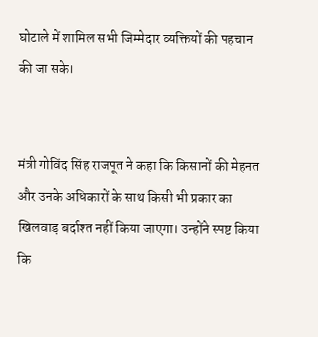घोटाले में शामिल सभी जिम्मेदार व्यक्तियों की पहचान की जा सके।


मंत्री गोविंद सिंह राजपूत ने कहा कि किसानों की मेहनत और उनके अधिकारों के साथ किसी भी प्रकार का खिलवाड़ बर्दाश्त नहीं किया जाएगा। उन्होंने स्पष्ट किया कि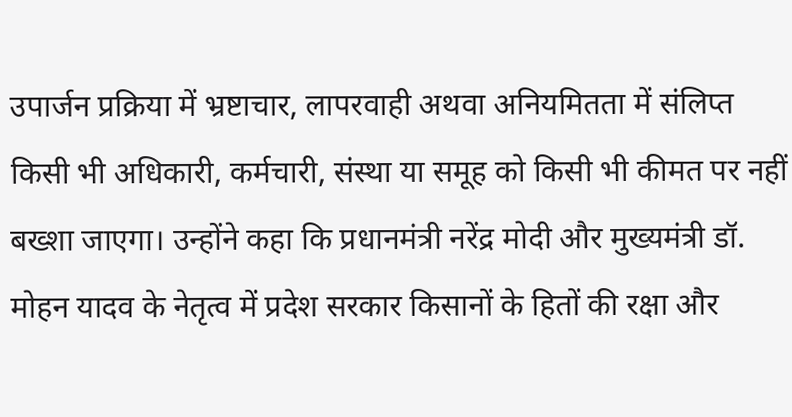उपार्जन प्रक्रिया में भ्रष्टाचार, लापरवाही अथवा अनियमितता में संलिप्त किसी भी अधिकारी, कर्मचारी, संस्था या समूह को किसी भी कीमत पर नहीं बख्शा जाएगा। उन्होंने कहा कि प्रधानमंत्री नरेंद्र मोदी और मुख्यमंत्री डॉ. मोहन यादव के नेतृत्व में प्रदेश सरकार किसानों के हितों की रक्षा और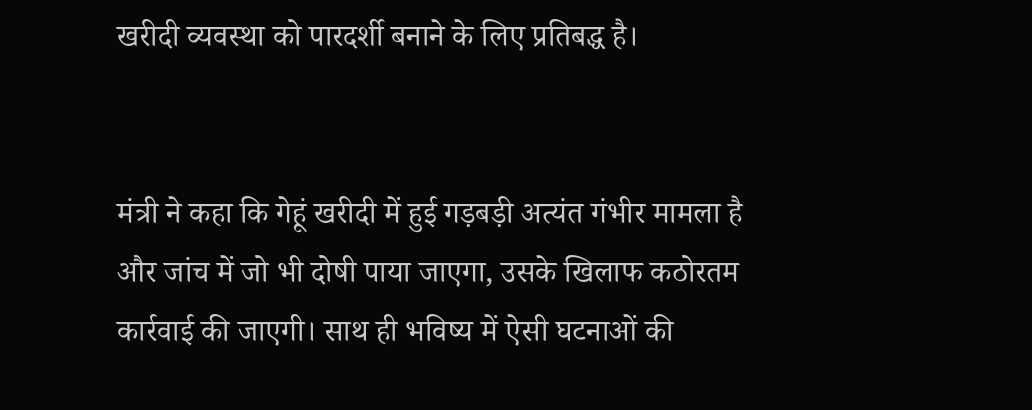खरीदी व्यवस्था को पारदर्शी बनाने के लिए प्रतिबद्ध है।


मंत्री ने कहा कि गेहूं खरीदी में हुई गड़बड़ी अत्यंत गंभीर मामला है और जांच में जो भी दोषी पाया जाएगा, उसके खिलाफ कठोरतम कार्रवाई की जाएगी। साथ ही भविष्य में ऐसी घटनाओं की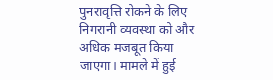पुनरावृत्ति रोकने के लिए निगरानी व्यवस्था को और अधिक मजबूत किया जाएगा। मामले में हुई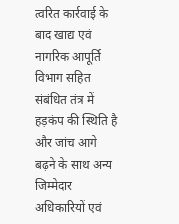त्वरित कार्रवाई के बाद खाद्य एवं नागरिक आपूर्ति विभाग सहित संबंधित तंत्र में हड़कंप की स्थिति है और जांच आगे बढ़ने के साथ अन्य जिम्मेदार अधिकारियों एवं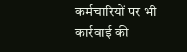कर्मचारियों पर भी कार्रवाई की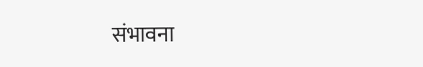संभावना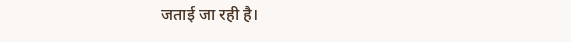जताई जा रही है।